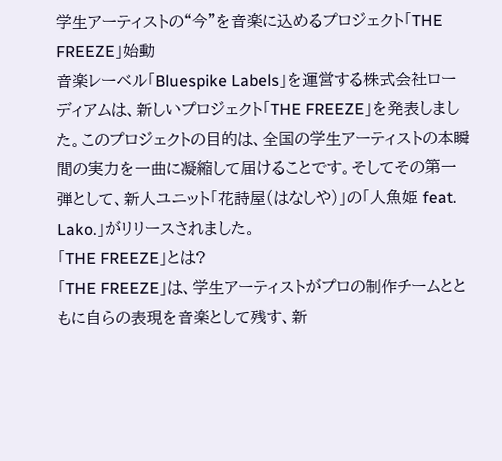学生アーティストの“今”を音楽に込めるプロジェクト「THE FREEZE」始動
音楽レーベル「Bluespike Labels」を運営する株式会社ローディアムは、新しいプロジェクト「THE FREEZE」を発表しました。このプロジェクトの目的は、全国の学生アーティストの本瞬間の実力を一曲に凝縮して届けることです。そしてその第一弾として、新人ユニット「花詩屋(はなしや)」の「人魚姫 feat. Lako.」がリリースされました。
「THE FREEZE」とは?
「THE FREEZE」は、学生アーティストがプロの制作チームとともに自らの表現を音楽として残す、新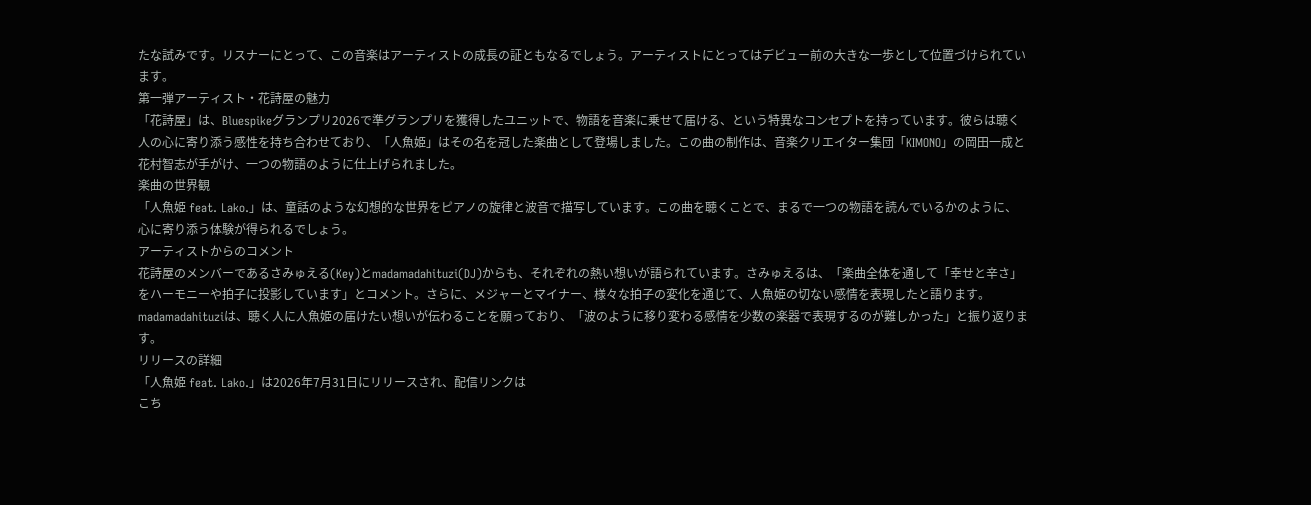たな試みです。リスナーにとって、この音楽はアーティストの成長の証ともなるでしょう。アーティストにとってはデビュー前の大きな一歩として位置づけられています。
第一弾アーティスト・花詩屋の魅力
「花詩屋」は、Bluespikeグランプリ2026で準グランプリを獲得したユニットで、物語を音楽に乗せて届ける、という特異なコンセプトを持っています。彼らは聴く人の心に寄り添う感性を持ち合わせており、「人魚姫」はその名を冠した楽曲として登場しました。この曲の制作は、音楽クリエイター集団「KIMONO」の岡田一成と花村智志が手がけ、一つの物語のように仕上げられました。
楽曲の世界観
「人魚姫 feat. Lako.」は、童話のような幻想的な世界をピアノの旋律と波音で描写しています。この曲を聴くことで、まるで一つの物語を読んでいるかのように、心に寄り添う体験が得られるでしょう。
アーティストからのコメント
花詩屋のメンバーであるさみゅえる(Key)とmadamadahituzi(DJ)からも、それぞれの熱い想いが語られています。さみゅえるは、「楽曲全体を通して「幸せと辛さ」をハーモニーや拍子に投影しています」とコメント。さらに、メジャーとマイナー、様々な拍子の変化を通じて、人魚姫の切ない感情を表現したと語ります。madamadahituziは、聴く人に人魚姫の届けたい想いが伝わることを願っており、「波のように移り変わる感情を少数の楽器で表現するのが難しかった」と振り返ります。
リリースの詳細
「人魚姫 feat. Lako.」は2026年7月31日にリリースされ、配信リンクは
こち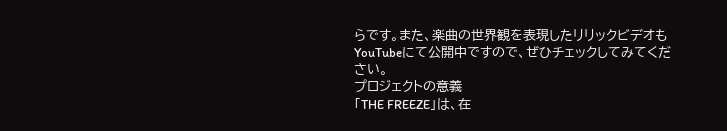らです。また、楽曲の世界観を表現したリリックビデオもYouTubeにて公開中ですので、ぜひチェックしてみてください。
プロジェクトの意義
「THE FREEZE」は、在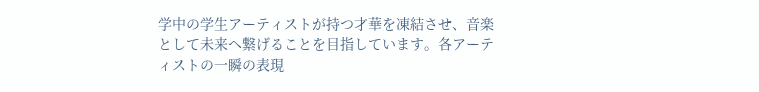学中の学生アーティストが持つ才華を凍結させ、音楽として未来へ繋げることを目指しています。各アーティストの一瞬の表現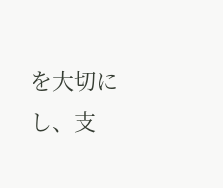を大切にし、支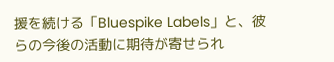援を続ける「Bluespike Labels」と、彼らの今後の活動に期待が寄せられ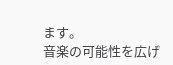ます。
音楽の可能性を広げ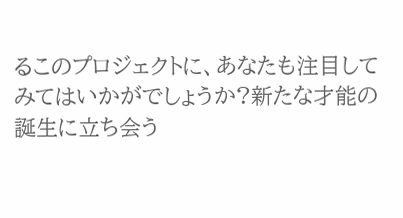るこのプロジェクトに、あなたも注目してみてはいかがでしょうか?新たな才能の誕生に立ち会う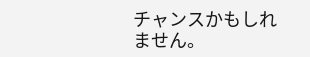チャンスかもしれません。